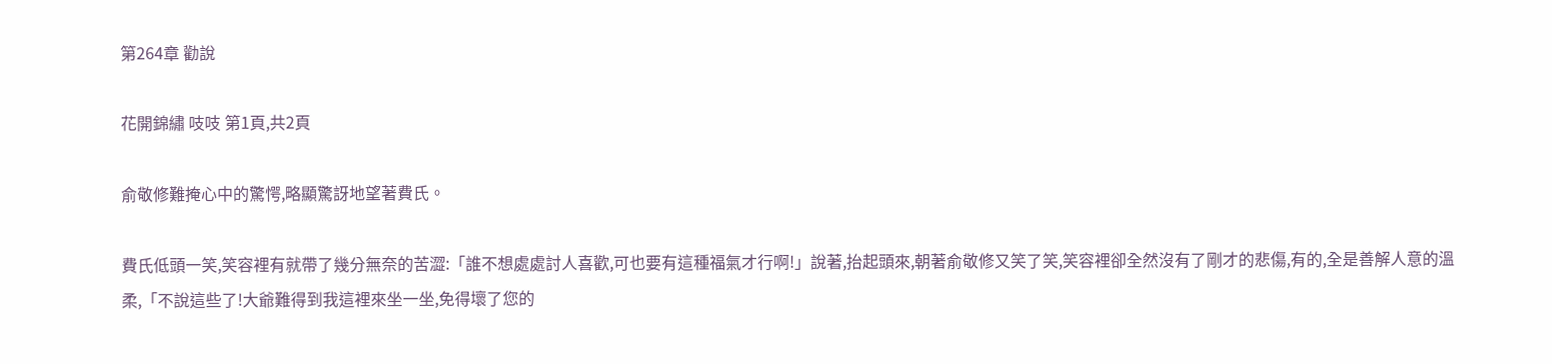第264章 勸說

花開錦繡 吱吱 第1頁,共2頁

俞敬修難掩心中的驚愕,略顯驚訝地望著費氏。

費氏低頭一笑,笑容裡有就帶了幾分無奈的苦澀:「誰不想處處討人喜歡,可也要有這種福氣才行啊!」說著,抬起頭來,朝著俞敬修又笑了笑,笑容裡卻全然沒有了剛才的悲傷,有的,全是善解人意的溫柔,「不說這些了!大爺難得到我這裡來坐一坐,免得壞了您的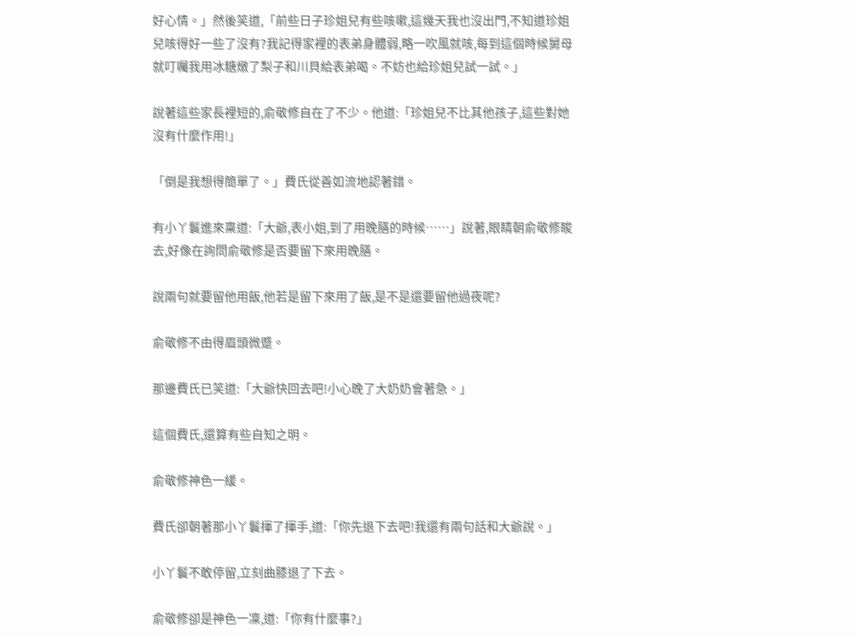好心情。」然後笑道,「前些日子珍姐兒有些咳嗽,這幾天我也沒出門,不知道珍姐兒咳得好一些了沒有?我記得家裡的表弟身體弱,略一吹風就咳,每到這個時候舅母就叮囑我用冰糖燉了梨子和川貝給表弟喝。不妨也給珍姐兒試一試。」

說著這些家長裡短的,俞敬修自在了不少。他道:「珍姐兒不比其他孩子,這些對她沒有什麼作用!」

「倒是我想得簡單了。」費氏從善如流地認著錯。

有小丫鬟進來稟道:「大爺,表小姐,到了用晚膳的時候……」說著,眼睛朝俞敬修睃去,好像在詢問俞敬修是否要留下來用晚膳。

說兩句就要留他用飯,他若是留下來用了飯,是不是還要留他過夜呢?

俞敬修不由得眉頭微蹙。

那邊費氏已笑道:「大爺快回去吧!小心晚了大奶奶會著急。」

這個費氏,還算有些自知之明。

俞敬修神色一緩。

費氏卻朝著那小丫鬟揮了揮手,道:「你先退下去吧!我還有兩句話和大爺說。」

小丫鬟不敢停留,立刻曲膝退了下去。

俞敬修卻是神色一凜,道:「你有什麼事?」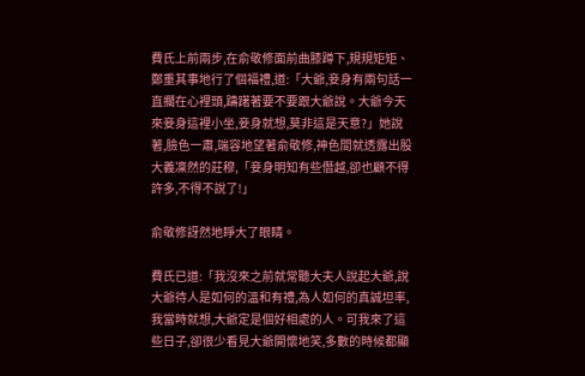費氏上前兩步,在俞敬修面前曲膝蹲下,規規矩矩、鄭重其事地行了個福禮,道:「大爺,妾身有兩句話一直擱在心裡頭,躊躇著要不要跟大爺說。大爺今天來妾身這裡小坐,妾身就想,莫非這是天意?」她說著,臉色一肅,端容地望著俞敬修,神色間就透露出股大義凜然的莊穆,「妾身明知有些僭越,卻也顧不得許多,不得不說了!」

俞敬修訝然地睜大了眼睛。

費氏已道:「我沒來之前就常聽大夫人說起大爺,說大爺待人是如何的溫和有禮,為人如何的真誠坦率,我當時就想,大爺定是個好相處的人。可我來了這些日子,卻很少看見大爺開懷地笑,多數的時候都顯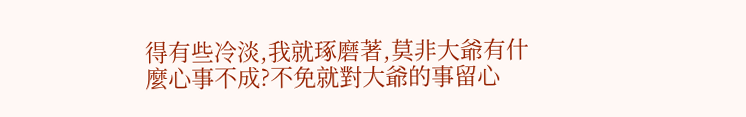得有些冷淡,我就琢磨著,莫非大爺有什麼心事不成?不免就對大爺的事留心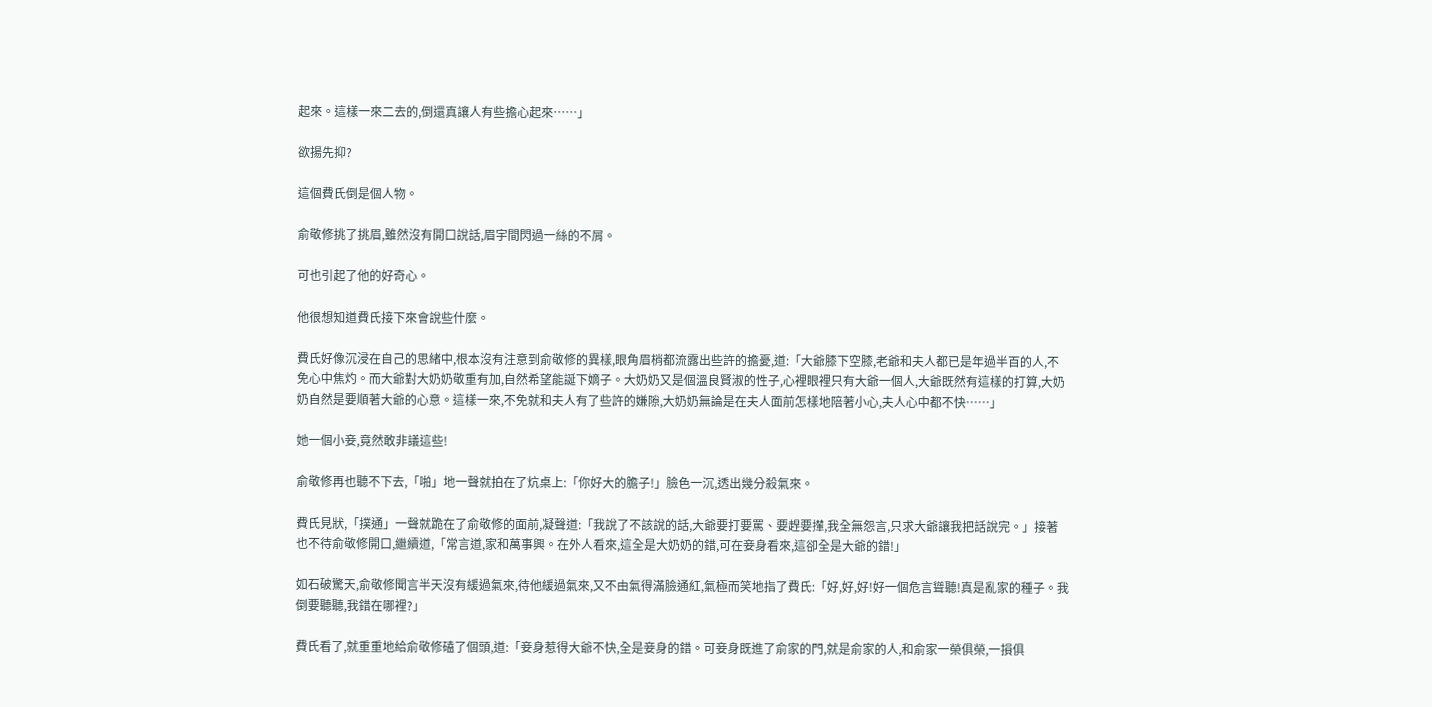起來。這樣一來二去的,倒還真讓人有些擔心起來……」

欲揚先抑?

這個費氏倒是個人物。

俞敬修挑了挑眉,雖然沒有開口說話,眉宇間閃過一絲的不屑。

可也引起了他的好奇心。

他很想知道費氏接下來會說些什麼。

費氏好像沉浸在自己的思緒中,根本沒有注意到俞敬修的異樣,眼角眉梢都流露出些許的擔憂,道:「大爺膝下空膝,老爺和夫人都已是年過半百的人,不免心中焦灼。而大爺對大奶奶敬重有加,自然希望能誕下嫡子。大奶奶又是個溫良賢淑的性子,心裡眼裡只有大爺一個人,大爺既然有這樣的打算,大奶奶自然是要順著大爺的心意。這樣一來,不免就和夫人有了些許的嫌隙,大奶奶無論是在夫人面前怎樣地陪著小心,夫人心中都不快……」

她一個小妾,竟然敢非議這些!

俞敬修再也聽不下去,「啪」地一聲就拍在了炕桌上:「你好大的膽子!」臉色一沉,透出幾分殺氣來。

費氏見狀,「撲通」一聲就跪在了俞敬修的面前,凝聲道:「我說了不該說的話,大爺要打要罵、要趕要攆,我全無怨言,只求大爺讓我把話說完。」接著也不待俞敬修開口,繼續道,「常言道,家和萬事興。在外人看來,這全是大奶奶的錯,可在妾身看來,這卻全是大爺的錯!」

如石破驚天,俞敬修聞言半天沒有緩過氣來,待他緩過氣來,又不由氣得滿臉通紅,氣極而笑地指了費氏:「好,好,好!好一個危言聳聽!真是亂家的種子。我倒要聽聽,我錯在哪裡?」

費氏看了,就重重地給俞敬修磕了個頭,道:「妾身惹得大爺不快,全是妾身的錯。可妾身既進了俞家的門,就是俞家的人,和俞家一榮俱榮,一損俱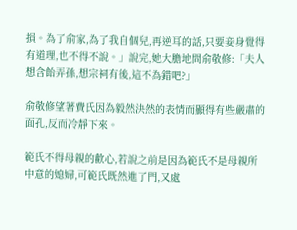損。為了俞家,為了我自個兒,再逆耳的話,只要妾身覺得有道理,也不得不說。」說完,她大膽地問俞敬修:「夫人想含飴弄孫,想宗祠有後,這不為錯吧?」

俞敬修望著費氏因為毅然決然的表情而顯得有些嚴肅的面孔,反而冷靜下來。

範氏不得母親的歡心,若說之前是因為範氏不是母親所中意的媳婦,可範氏既然進了門,又處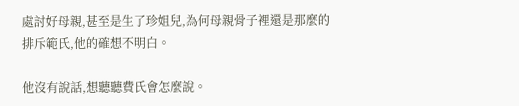處討好母親,甚至是生了珍姐兒,為何母親骨子裡還是那麼的排斥範氏,他的確想不明白。

他沒有說話,想聽聽費氏會怎麼說。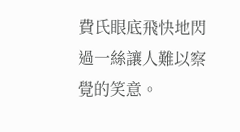費氏眼底飛快地閃過一絲讓人難以察覺的笑意。